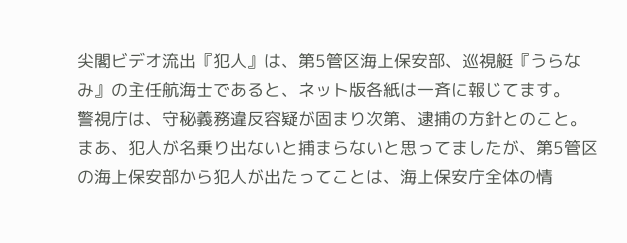尖閣ビデオ流出『犯人』は、第5管区海上保安部、巡視艇『うらなみ』の主任航海士であると、ネット版各紙は一斉に報じてます。
警視庁は、守秘義務違反容疑が固まり次第、逮捕の方針とのこと。
まあ、犯人が名乗り出ないと捕まらないと思ってましたが、第5管区の海上保安部から犯人が出たってことは、海上保安庁全体の情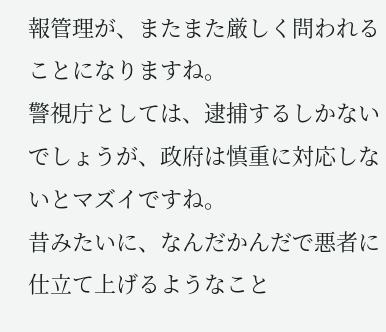報管理が、またまた厳しく問われることになりますね。
警視庁としては、逮捕するしかないでしょうが、政府は慎重に対応しないとマズイですね。
昔みたいに、なんだかんだで悪者に仕立て上げるようなこと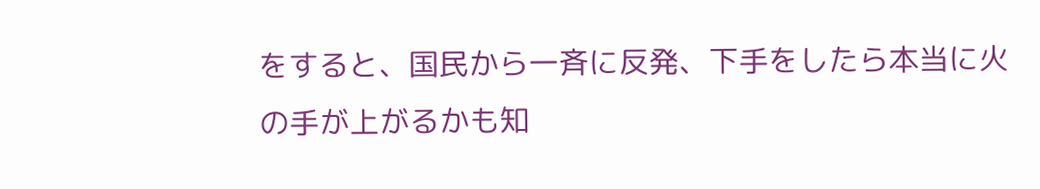をすると、国民から一斉に反発、下手をしたら本当に火の手が上がるかも知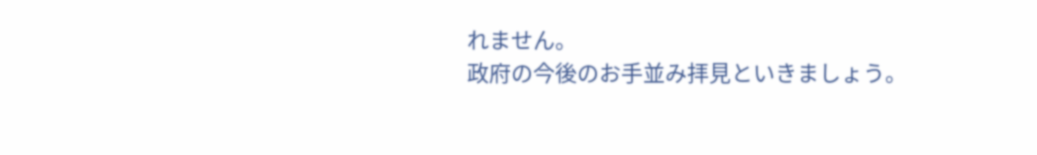れません。
政府の今後のお手並み拝見といきましょう。